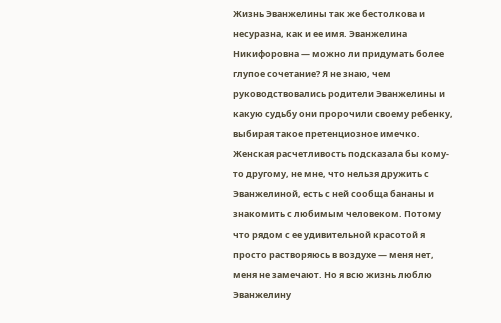Жизнь Эванжелины так же бестолкова и несуразна, как и ее имя. Эванжелина Никифоровна — можно ли придумать более глупое сочетание? Я не знаю, чем руководствовались родители Эванжелины и какую судьбу они пророчили своему ребенку, выбирая такое претенциозное имечко.
Женская расчетливость подсказала бы кому-то другому, не мне, что нельзя дружить с Эванжелиной, есть с ней сообща бананы и знакомить с любимым человеком. Потому что рядом с ее удивительной красотой я просто растворяюсь в воздухе — меня нет, меня не замечают. Но я всю жизнь люблю Эванжелину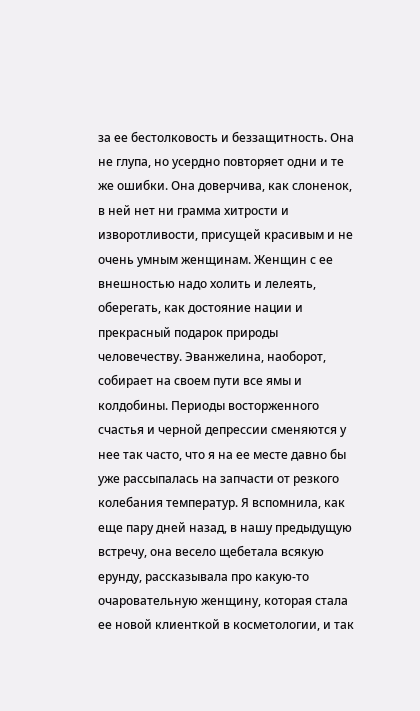за ее бестолковость и беззащитность. Она не глупа, но усердно повторяет одни и те же ошибки. Она доверчива, как слоненок, в ней нет ни грамма хитрости и изворотливости, присущей красивым и не очень умным женщинам. Женщин с ее внешностью надо холить и лелеять, оберегать, как достояние нации и прекрасный подарок природы человечеству. Эванжелина, наоборот, собирает на своем пути все ямы и колдобины. Периоды восторженного счастья и черной депрессии сменяются у нее так часто, что я на ее месте давно бы уже рассыпалась на запчасти от резкого колебания температур. Я вспомнила, как еще пару дней назад, в нашу предыдущую встречу, она весело щебетала всякую ерунду, рассказывала про какую-то очаровательную женщину, которая стала ее новой клиенткой в косметологии, и так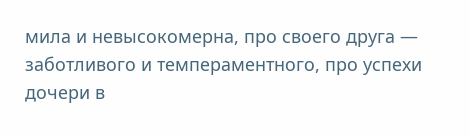мила и невысокомерна, про своего друга — заботливого и темпераментного, про успехи дочери в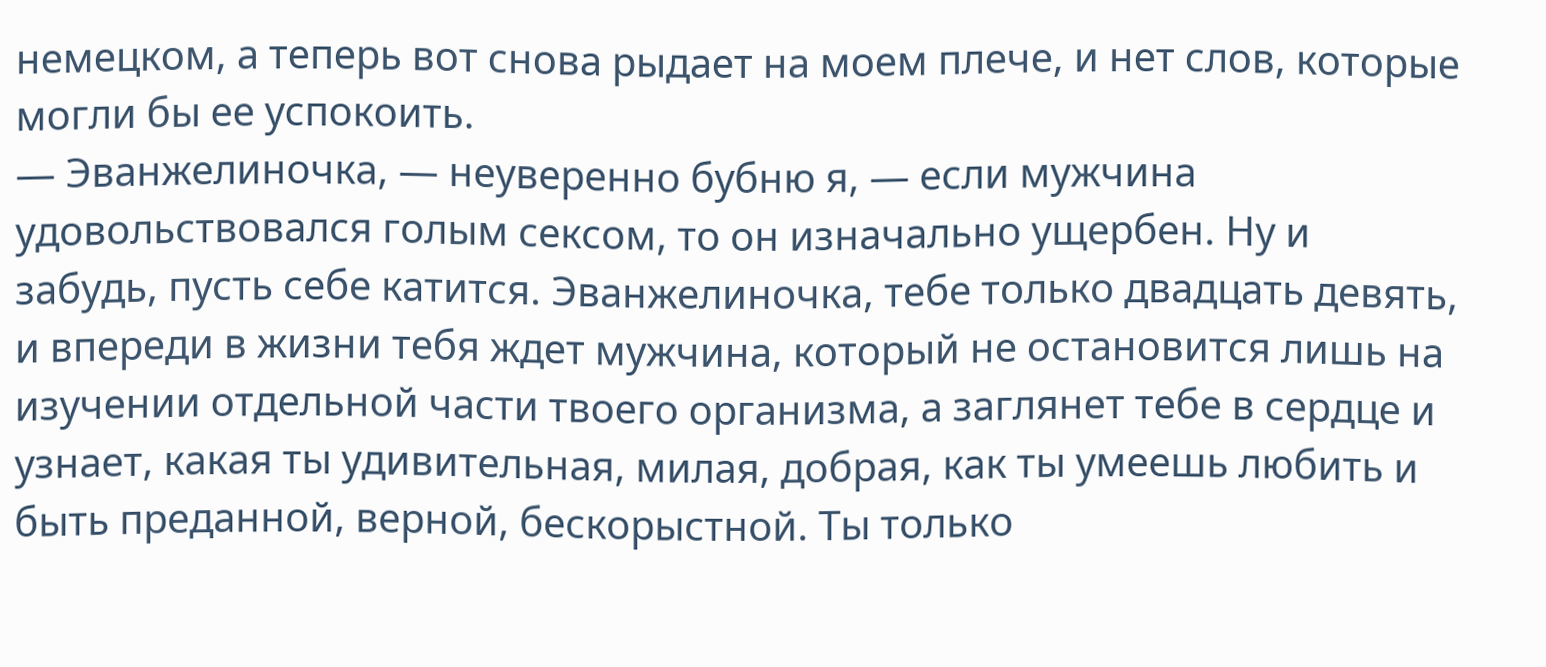немецком, а теперь вот снова рыдает на моем плече, и нет слов, которые могли бы ее успокоить.
— Эванжелиночка, — неуверенно бубню я, — если мужчина удовольствовался голым сексом, то он изначально ущербен. Ну и забудь, пусть себе катится. Эванжелиночка, тебе только двадцать девять, и впереди в жизни тебя ждет мужчина, который не остановится лишь на изучении отдельной части твоего организма, а заглянет тебе в сердце и узнает, какая ты удивительная, милая, добрая, как ты умеешь любить и быть преданной, верной, бескорыстной. Ты только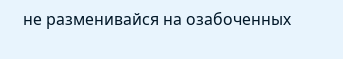не разменивайся на озабоченных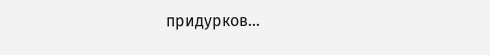придурков…